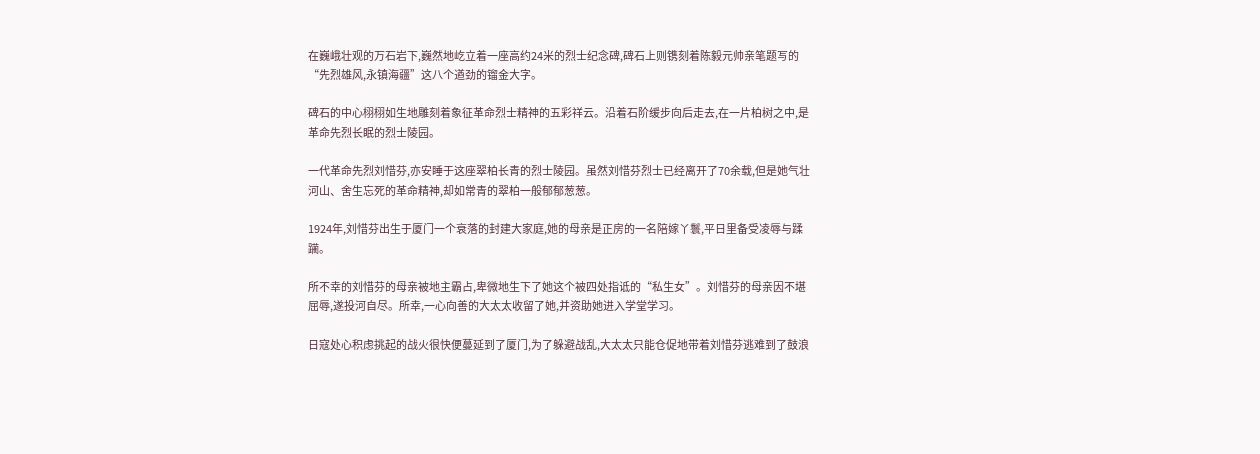在巍峨壮观的万石岩下,巍然地屹立着一座高约24米的烈士纪念碑,碑石上则镌刻着陈毅元帅亲笔题写的“先烈雄风,永镇海疆”这八个遒劲的镏金大字。

碑石的中心栩栩如生地雕刻着象征革命烈士精神的五彩祥云。沿着石阶缓步向后走去,在一片柏树之中,是革命先烈长眠的烈士陵园。

一代革命先烈刘惜芬,亦安睡于这座翠柏长青的烈士陵园。虽然刘惜芬烈士已经离开了70余载,但是她气壮河山、舍生忘死的革命精神,却如常青的翠柏一般郁郁葱葱。

1924年,刘惜芬出生于厦门一个衰落的封建大家庭,她的母亲是正房的一名陪嫁丫鬟,平日里备受凌辱与蹂躏。

所不幸的刘惜芬的母亲被地主霸占,卑微地生下了她这个被四处指诋的“私生女”。刘惜芬的母亲因不堪屈辱,遂投河自尽。所幸,一心向善的大太太收留了她,并资助她进入学堂学习。

日寇处心积虑挑起的战火很快便蔓延到了厦门,为了躲避战乱,大太太只能仓促地带着刘惜芬逃难到了鼓浪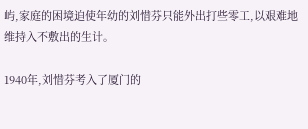屿,家庭的困境迫使年幼的刘惜芬只能外出打些零工,以艰难地维持入不敷出的生计。

1940年,刘惜芬考入了厦门的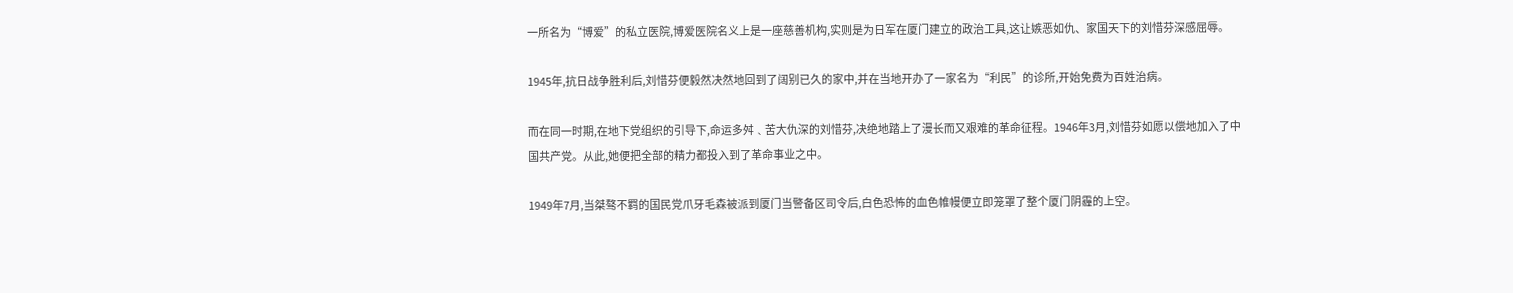一所名为“博爱”的私立医院,博爱医院名义上是一座慈善机构,实则是为日军在厦门建立的政治工具,这让嫉恶如仇、家国天下的刘惜芬深感屈辱。

1945年,抗日战争胜利后,刘惜芬便毅然决然地回到了阔别已久的家中,并在当地开办了一家名为“利民”的诊所,开始免费为百姓治病。

而在同一时期,在地下党组织的引导下,命运多舛﹑苦大仇深的刘惜芬,决绝地踏上了漫长而又艰难的革命征程。1946年3月,刘惜芬如愿以偿地加入了中国共产党。从此,她便把全部的精力都投入到了革命事业之中。

1949年7月,当桀骜不羁的国民党爪牙毛森被派到厦门当警备区司令后,白色恐怖的血色帷幔便立即笼罩了整个厦门阴霾的上空。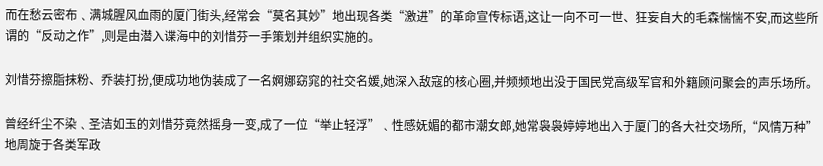而在愁云密布﹑满城腥风血雨的厦门街头,经常会“莫名其妙”地出现各类“激进”的革命宣传标语,这让一向不可一世、狂妄自大的毛森惴惴不安,而这些所谓的“反动之作”,则是由潜入谍海中的刘惜芬一手策划并组织实施的。

刘惜芬擦脂抹粉、乔装打扮,便成功地伪装成了一名婀娜窈窕的社交名媛,她深入敌寇的核心圈,并频频地出没于国民党高级军官和外籍顾问聚会的声乐场所。

曾经纤尘不染﹑圣洁如玉的刘惜芬竟然摇身一变,成了一位“举止轻浮”﹑性感妩媚的都市潮女郎,她常袅袅婷婷地出入于厦门的各大社交场所,“风情万种”地周旋于各类军政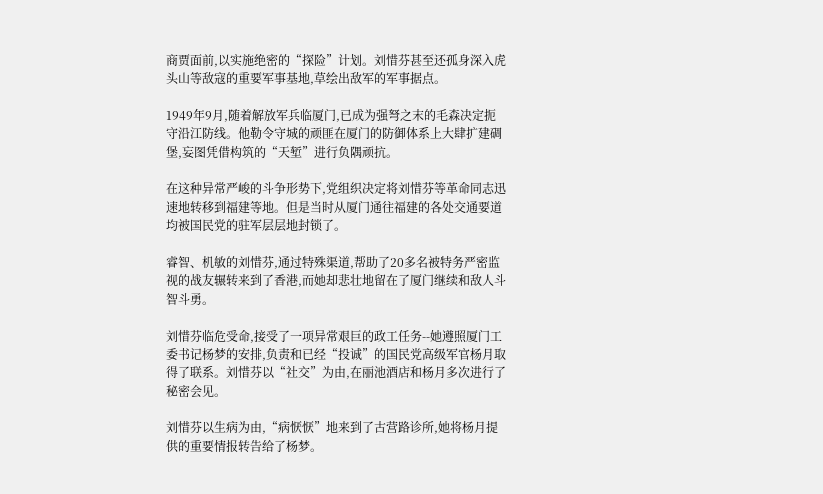商贾面前,以实施绝密的“探险”计划。刘惜芬甚至还孤身深入虎头山等敌寇的重要军事基地,草绘出敌军的军事据点。

1949年9月,随着解放军兵临厦门,已成为强弩之末的毛森决定扼守沿江防线。他勒令守城的顽匪在厦门的防御体系上大肆扩建碉堡,妄图凭借构筑的“天堑”进行负隅顽抗。

在这种异常严峻的斗争形势下,党组织决定将刘惜芬等革命同志迅速地转移到福建等地。但是当时从厦门通往福建的各处交通要道均被国民党的驻军层层地封锁了。

睿智、机敏的刘惜芬,通过特殊渠道,帮助了20多名被特务严密监视的战友辗转来到了香港,而她却悲壮地留在了厦门继续和敌人斗智斗勇。

刘惜芬临危受命,接受了一项异常艰巨的政工任务--她遵照厦门工委书记杨梦的安排,负责和已经“投诚”的国民党高级军官杨月取得了联系。刘惜芬以“社交”为由,在丽池酒店和杨月多次进行了秘密会见。

刘惜芬以生病为由,“病恹恹”地来到了古营路诊所,她将杨月提供的重要情报转告给了杨梦。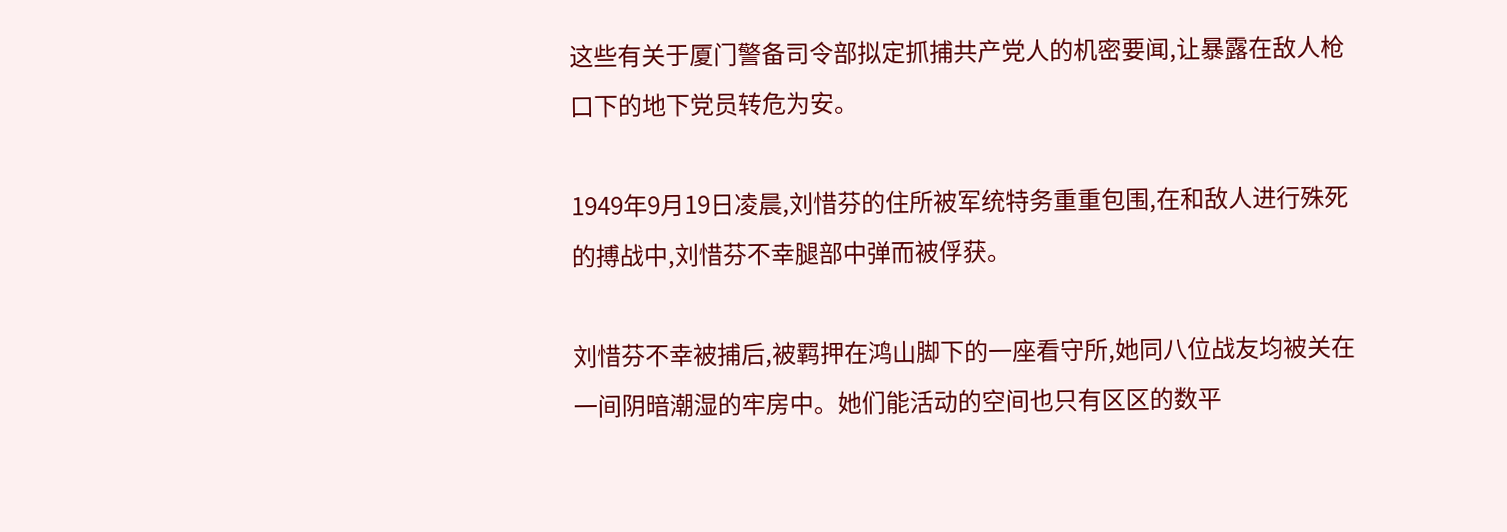这些有关于厦门警备司令部拟定抓捕共产党人的机密要闻,让暴露在敌人枪口下的地下党员转危为安。

1949年9月19日凌晨,刘惜芬的住所被军统特务重重包围,在和敌人进行殊死的搏战中,刘惜芬不幸腿部中弹而被俘获。

刘惜芬不幸被捕后,被羁押在鸿山脚下的一座看守所,她同八位战友均被关在一间阴暗潮湿的牢房中。她们能活动的空间也只有区区的数平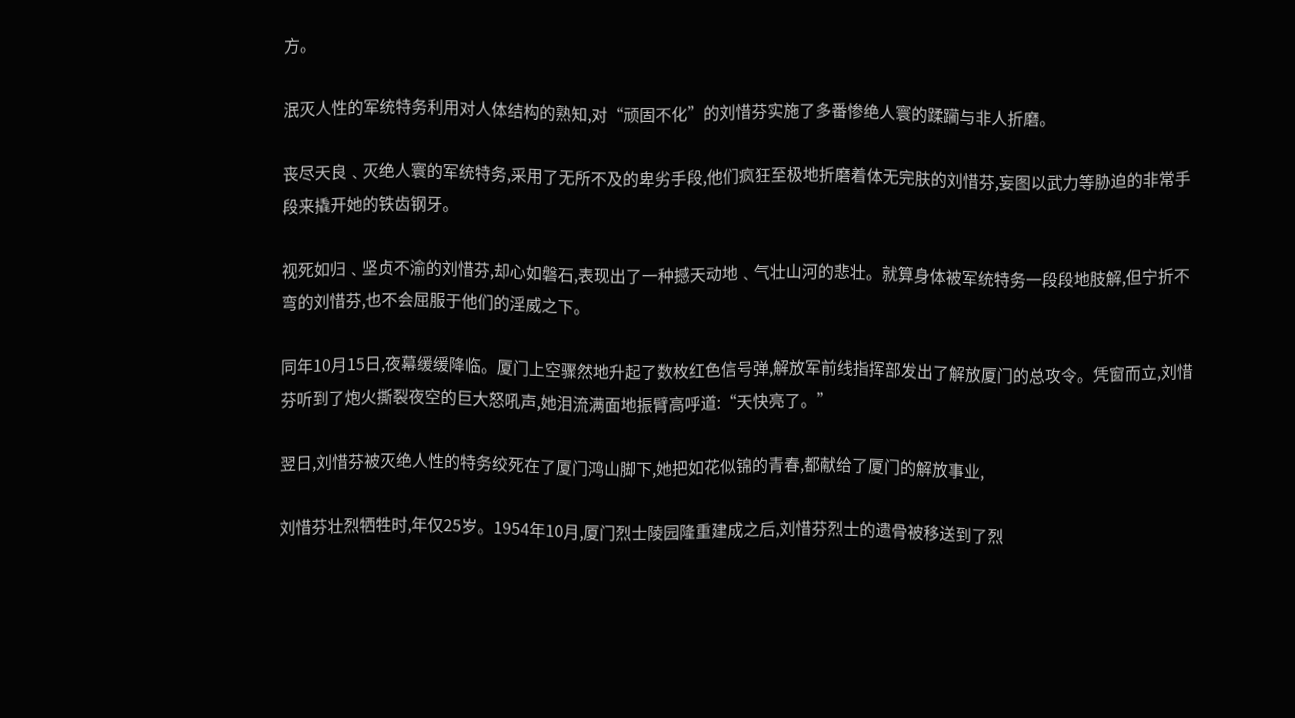方。

泯灭人性的军统特务利用对人体结构的熟知,对“顽固不化”的刘惜芬实施了多番惨绝人寰的蹂躏与非人折磨。

丧尽天良﹑灭绝人寰的军统特务,采用了无所不及的卑劣手段,他们疯狂至极地折磨着体无完肤的刘惜芬,妄图以武力等胁迫的非常手段来撬开她的铁齿钢牙。

视死如归﹑坚贞不渝的刘惜芬,却心如磐石,表现出了一种撼天动地﹑气壮山河的悲壮。就算身体被军统特务一段段地肢解,但宁折不弯的刘惜芬,也不会屈服于他们的淫威之下。

同年10月15日,夜幕缓缓降临。厦门上空骤然地升起了数枚红色信号弹,解放军前线指挥部发出了解放厦门的总攻令。凭窗而立,刘惜芬听到了炮火撕裂夜空的巨大怒吼声,她泪流满面地振臂高呼道:“天快亮了。”

翌日,刘惜芬被灭绝人性的特务绞死在了厦门鸿山脚下,她把如花似锦的青春,都献给了厦门的解放事业,

刘惜芬壮烈牺牲时,年仅25岁。1954年10月,厦门烈士陵园隆重建成之后,刘惜芬烈士的遗骨被移送到了烈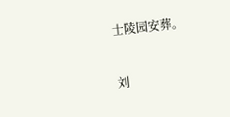士陵园安葬。

刘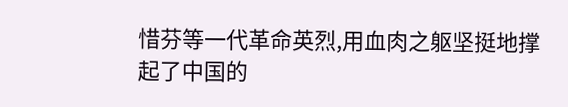惜芬等一代革命英烈,用血肉之躯坚挺地撑起了中国的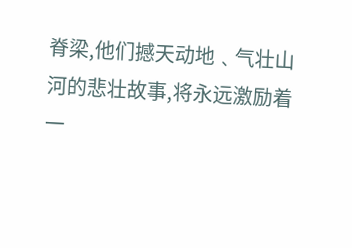脊梁,他们撼天动地﹑气壮山河的悲壮故事,将永远激励着一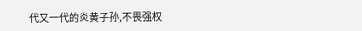代又一代的炎黄子孙,不畏强权